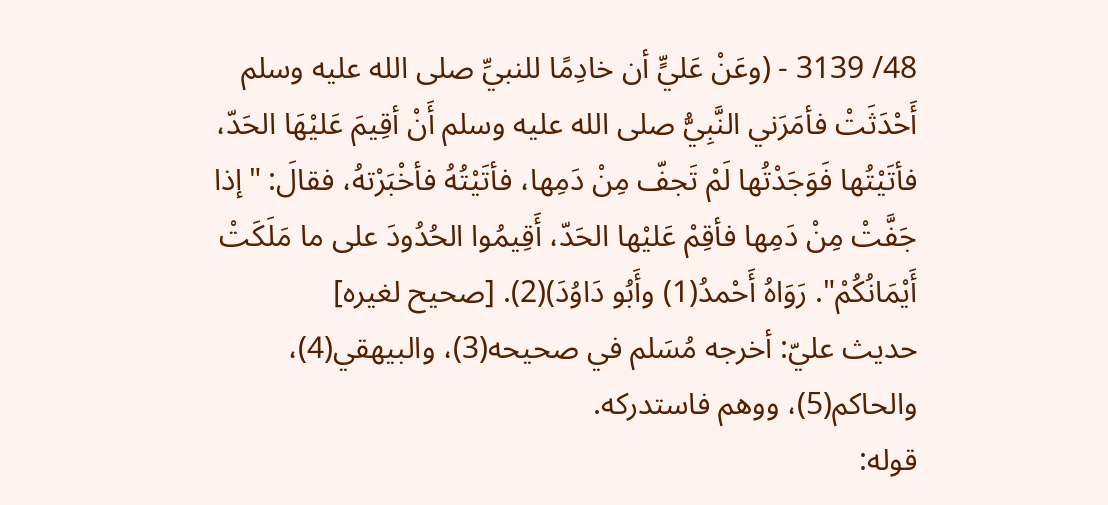48/ 3139 - (وعَنْ عَليٍّ أن خادِمًا للنبيِّ صلى الله عليه وسلم أَحْدَثَتْ فأمَرَني النَّبِيُّ صلى الله عليه وسلم أَنْ أقِيمَ عَليْهَا الحَدّ، فأتَيْتُها فَوَجَدْتُها لَمْ تَجفّ مِنْ دَمِها، فأتَيْتُهُ فأخْبَرْتهُ، فقالَ: "إذا جَفَّتْ مِنْ دَمِها فأقِمْ عَليْها الحَدّ، أَقِيمُوا الحُدُودَ على ما مَلَكَتْ أَيْمَانُكُمْ". رَوَاهُ أَحْمدُ(1) وأَبُو دَاوُدَ)(2). [صحيح لغيره]
حديث عليّ: أخرجه مُسَلم في صحيحه(3)، والبيهقي(4)، والحاكم(5)، ووهم فاستدركه.
قوله: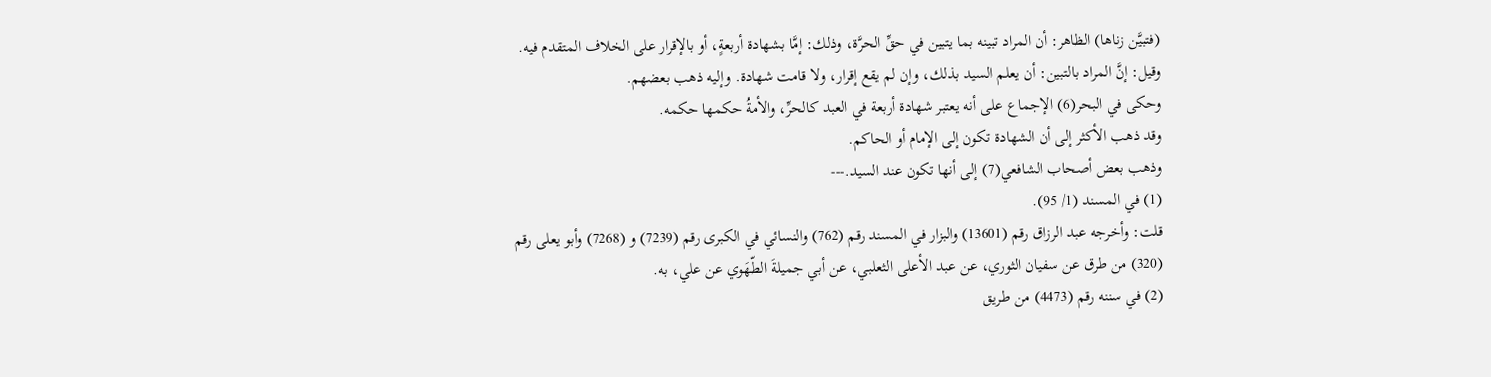(فتبيَّن زناها) الظاهر: أن المراد تبينه بما يتبين في حقِّ الحرَّة، وذلك: إمَّا بشهادة أربعةٍ، أو بالإقرار على الخلاف المتقدم فيه.
وقيل: إنَّ المراد بالتبين: أن يعلم السيد بذلك، وإن لم يقع إقرار، ولا قامت شهادة. وإليه ذهب بعضهم.
وحكى في البحر(6) الإجماع على أنه يعتبر شهادة أربعة في العبد كالحرِّ، والأمةُ حكمها حكمه.
وقد ذهب الأكثر إلى أن الشهادة تكون إلى الإمام أو الحاكم.
وذهب بعض أصحاب الشافعي(7) إلى أنها تكون عند السيد.---
(1) في المسند (1/ 95).
قلت: وأخرجه عبد الرزاق رقم (13601) والبزار في المسند رقم (762) والنسائي في الكبرى رقم (7239) و (7268) وأبو يعلى رقم (320) من طرق عن سفيان الثوري، عن عبد الأعلى الثعلبي، عن أبي جميلةَ الطّهَوي عن علي، به.
(2) في سننه رقم (4473) من طريق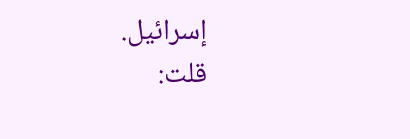إسرائيل.
قلت: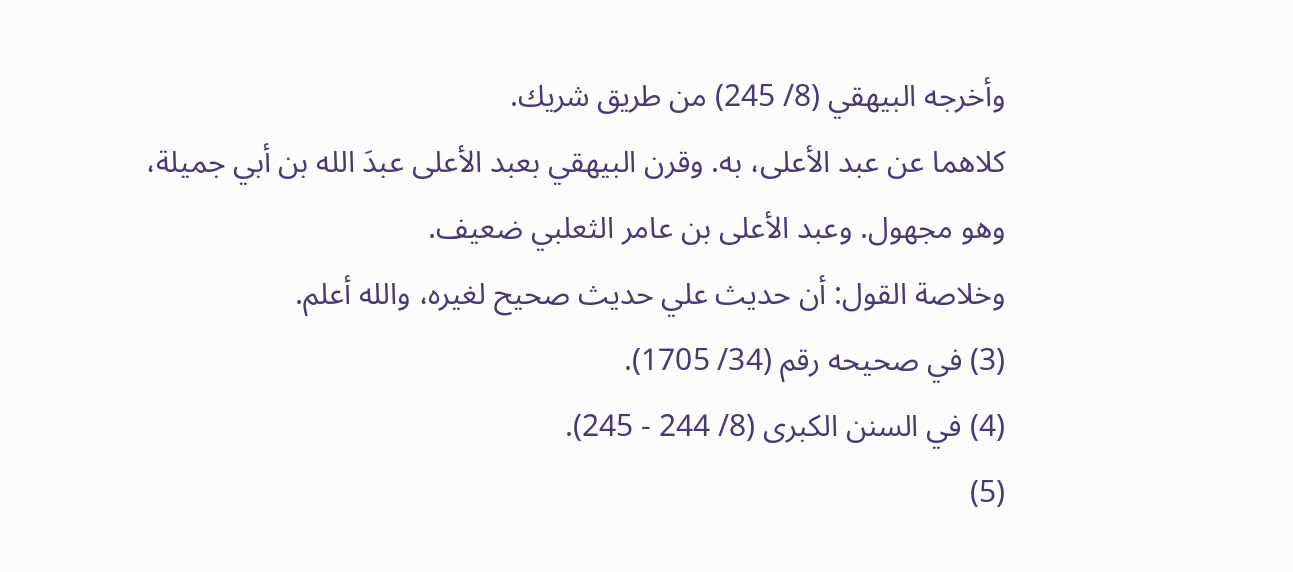وأخرجه البيهقي (8/ 245) من طريق شريك.
كلاهما عن عبد الأعلى، به. وقرن البيهقي بعبد الأعلى عبدَ الله بن أبي جميلة، وهو مجهول. وعبد الأعلى بن عامر الثعلبي ضعيف.
وخلاصة القول: أن حديث علي حديث صحيح لغيره، والله أعلم.
(3) في صحيحه رقم (34/ 1705).
(4) في السنن الكبرى (8/ 244 - 245).
(5)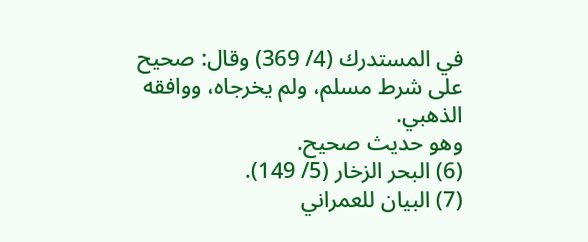في المستدرك (4/ 369) وقال: صحيح على شرط مسلم، ولم يخرجاه، ووافقه الذهبي.
وهو حديث صحيح.
(6) البحر الزخار (5/ 149).
(7) البيان للعمراني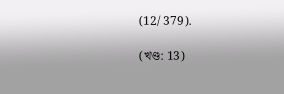(12/ 379).

(খণ্ড: 13)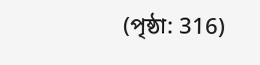(পৃষ্ঠা: 316)